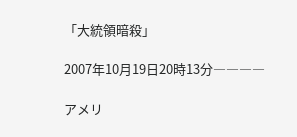「大統領暗殺」

2007年10月19日20時13分――――

アメリ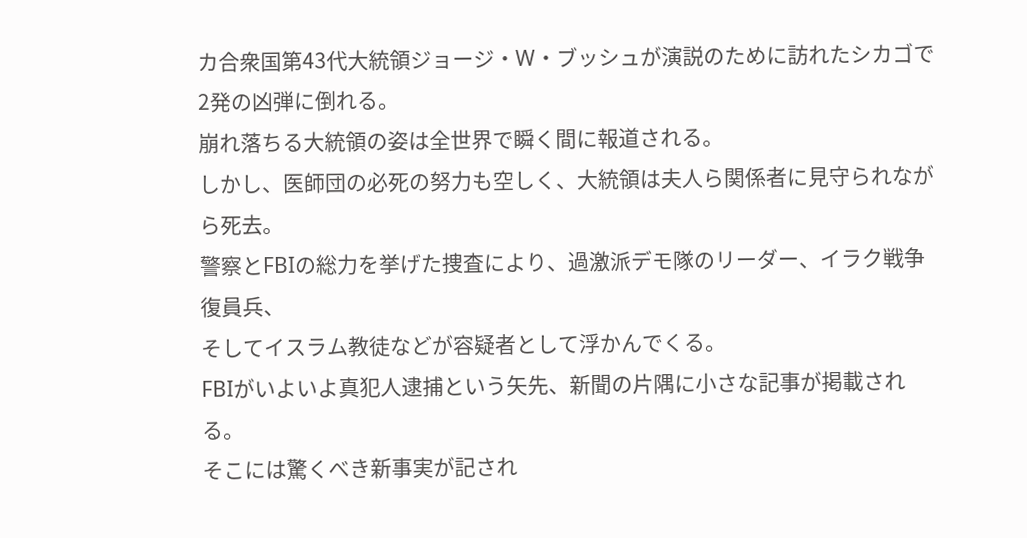カ合衆国第43代大統領ジョージ・W・ブッシュが演説のために訪れたシカゴで
2発の凶弾に倒れる。
崩れ落ちる大統領の姿は全世界で瞬く間に報道される。
しかし、医師団の必死の努力も空しく、大統領は夫人ら関係者に見守られながら死去。
警察とFBIの総力を挙げた捜査により、過激派デモ隊のリーダー、イラク戦争復員兵、
そしてイスラム教徒などが容疑者として浮かんでくる。
FBIがいよいよ真犯人逮捕という矢先、新聞の片隅に小さな記事が掲載される。
そこには驚くべき新事実が記され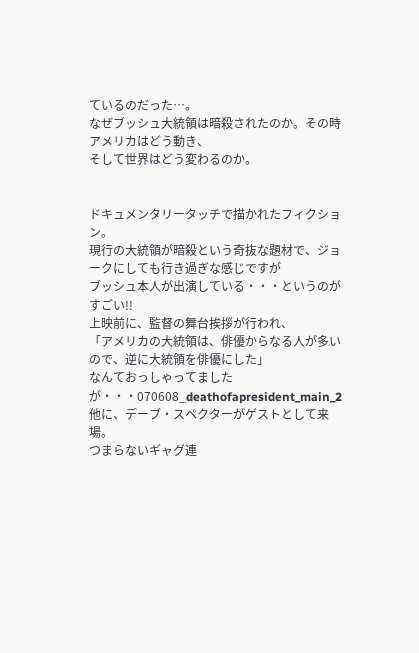ているのだった…。
なぜブッシュ大統領は暗殺されたのか。その時アメリカはどう動き、
そして世界はどう変わるのか。


ドキュメンタリータッチで描かれたフィクション。
現行の大統領が暗殺という奇抜な題材で、ジョークにしても行き過ぎな感じですが
ブッシュ本人が出演している・・・というのがすごい!!
上映前に、監督の舞台挨拶が行われ、
「アメリカの大統領は、俳優からなる人が多いので、逆に大統領を俳優にした」
なんておっしゃってましたが・・・070608_deathofapresident_main_2
他に、デーブ・スペクターがゲストとして来場。
つまらないギャグ連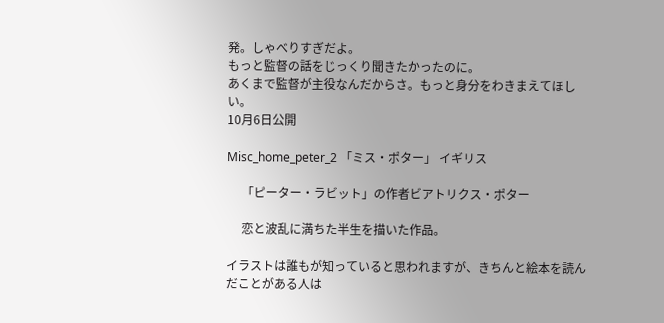発。しゃべりすぎだよ。
もっと監督の話をじっくり聞きたかったのに。
あくまで監督が主役なんだからさ。もっと身分をわきまえてほしい。
10月6日公開

Misc_home_peter_2 「ミス・ポター」 イギリス

     「ピーター・ラビット」の作者ビアトリクス・ポター

     恋と波乱に満ちた半生を描いた作品。

イラストは誰もが知っていると思われますが、きちんと絵本を読んだことがある人は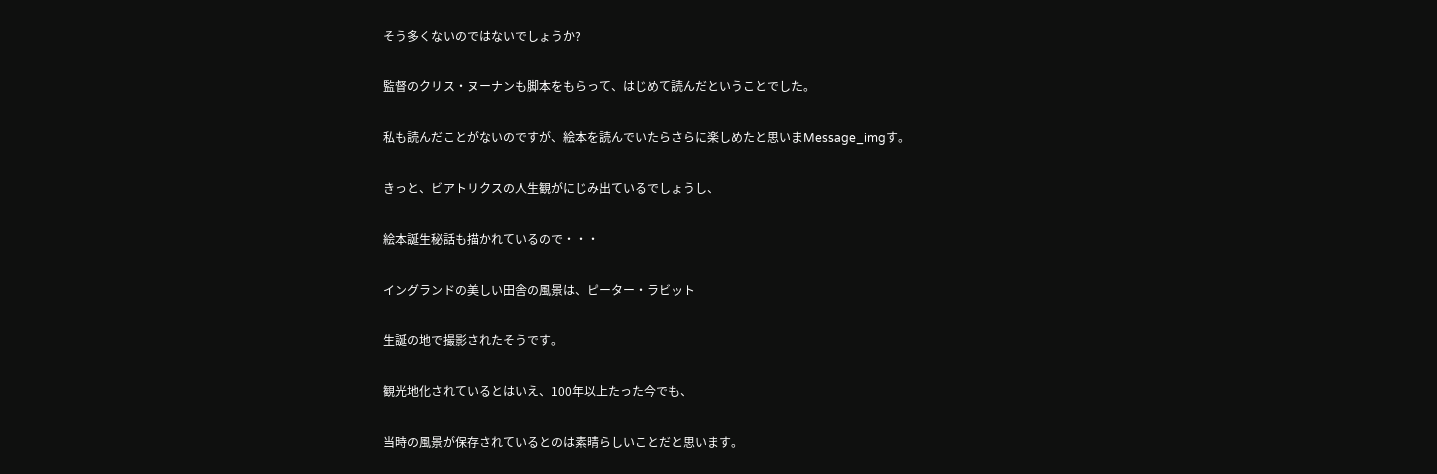そう多くないのではないでしょうか?

監督のクリス・ヌーナンも脚本をもらって、はじめて読んだということでした。

私も読んだことがないのですが、絵本を読んでいたらさらに楽しめたと思いまMessage_imgす。

きっと、ビアトリクスの人生観がにじみ出ているでしょうし、

絵本誕生秘話も描かれているので・・・

イングランドの美しい田舎の風景は、ピーター・ラビット

生誕の地で撮影されたそうです。

観光地化されているとはいえ、100年以上たった今でも、

当時の風景が保存されているとのは素晴らしいことだと思います。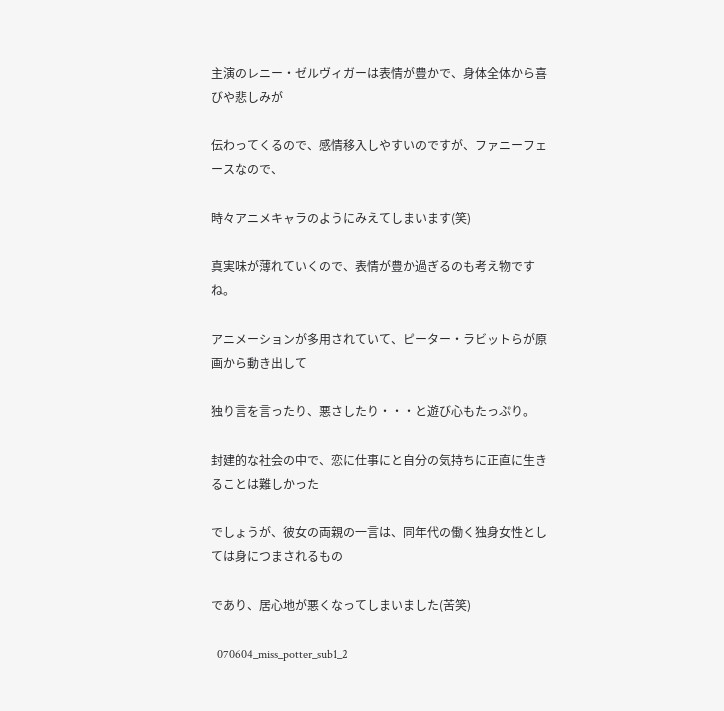主演のレニー・ゼルヴィガーは表情が豊かで、身体全体から喜びや悲しみが

伝わってくるので、感情移入しやすいのですが、ファニーフェースなので、

時々アニメキャラのようにみえてしまいます(笑)

真実味が薄れていくので、表情が豊か過ぎるのも考え物ですね。

アニメーションが多用されていて、ピーター・ラビットらが原画から動き出して

独り言を言ったり、悪さしたり・・・と遊び心もたっぷり。

封建的な社会の中で、恋に仕事にと自分の気持ちに正直に生きることは難しかった

でしょうが、彼女の両親の一言は、同年代の働く独身女性としては身につまされるもの

であり、居心地が悪くなってしまいました(苦笑)

  070604_miss_potter_sub1_2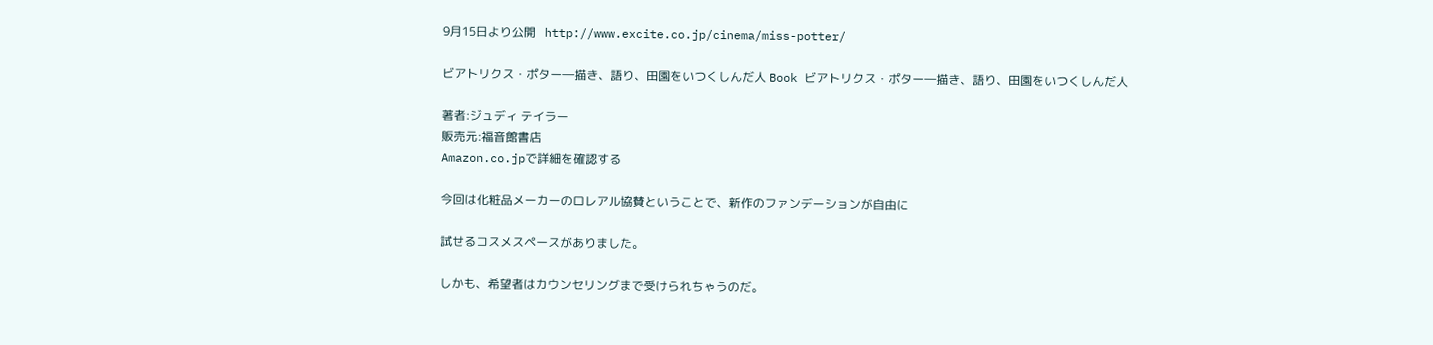9月15日より公開   http://www.excite.co.jp/cinema/miss-potter/

ビアトリクス・ポター―描き、語り、田園をいつくしんだ人 Book ビアトリクス・ポター―描き、語り、田園をいつくしんだ人

著者:ジュディ テイラー
販売元:福音館書店
Amazon.co.jpで詳細を確認する

今回は化粧品メーカーのロレアル協賛ということで、新作のファンデーションが自由に

試せるコスメスペースがありました。

しかも、希望者はカウンセリングまで受けられちゃうのだ。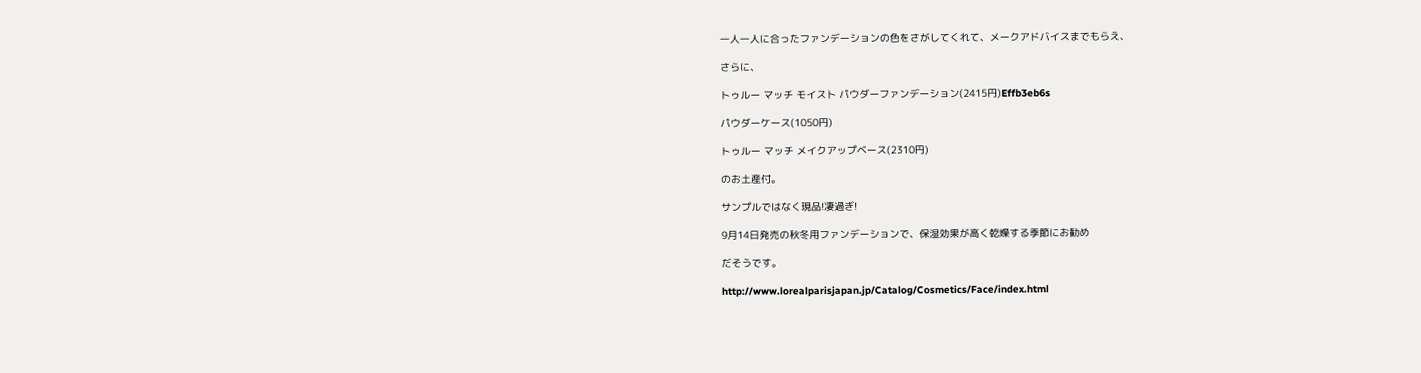一人一人に合ったファンデーションの色をさがしてくれて、メークアドバイスまでもらえ、

さらに、

トゥルー マッチ モイスト パウダーファンデーション(2415円)Effb3eb6s

パウダーケース(1050円)

トゥルー マッチ メイクアップベース(2310円)

のお土産付。

サンプルではなく現品!凄過ぎ!

9月14日発売の秋冬用ファンデーションで、保湿効果が高く乾燥する季節にお勧め

だそうです。

http://www.lorealparisjapan.jp/Catalog/Cosmetics/Face/index.html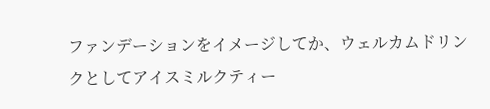ファンデーションをイメージしてか、ウェルカムドリンクとしてアイスミルクティー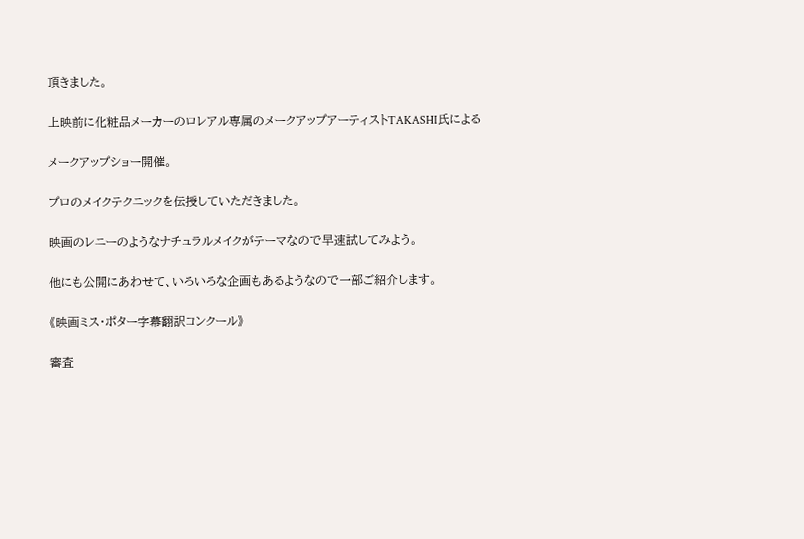頂きました。

上映前に化粧品メーカーのロレアル専属のメークアップアーティストTAKASHI氏による

メークアップショー開催。

プロのメイクテクニックを伝授していただきました。

映画のレニーのようなナチュラルメイクがテーマなので早速試してみよう。

他にも公開にあわせて、いろいろな企画もあるようなので一部ご紹介します。

《映画ミス・ポター字幕翻訳コンクール》

審査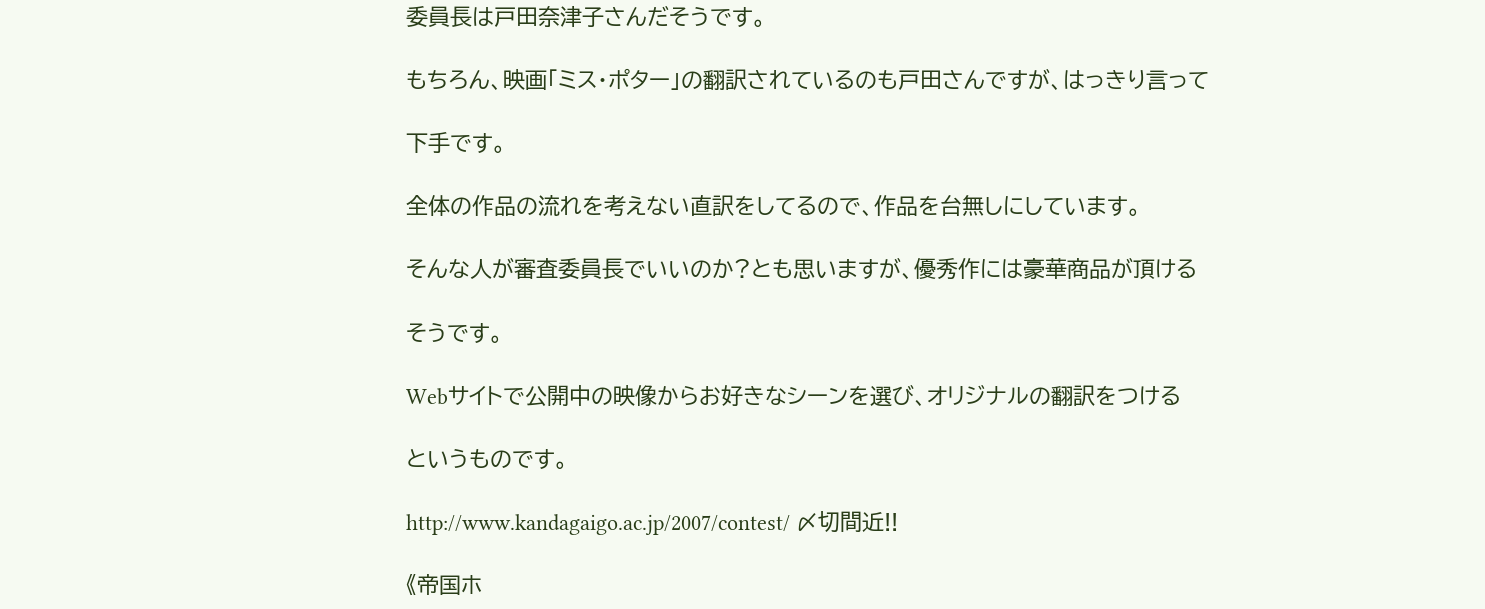委員長は戸田奈津子さんだそうです。

もちろん、映画「ミス・ポター」の翻訳されているのも戸田さんですが、はっきり言って

下手です。

全体の作品の流れを考えない直訳をしてるので、作品を台無しにしています。

そんな人が審査委員長でいいのか?とも思いますが、優秀作には豪華商品が頂ける

そうです。

Webサイトで公開中の映像からお好きなシーンを選び、オリジナルの翻訳をつける

というものです。

http://www.kandagaigo.ac.jp/2007/contest/ 〆切間近!!

《帝国ホ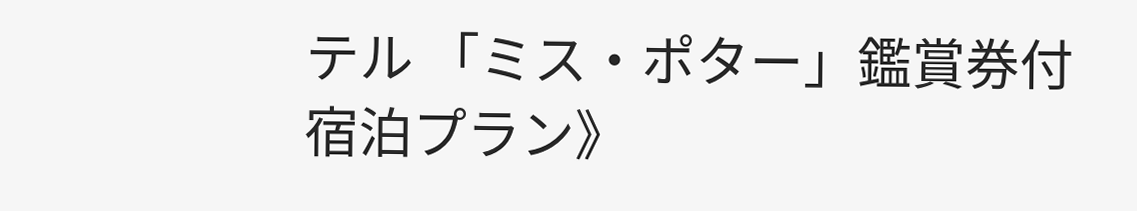テル 「ミス・ポター」鑑賞券付宿泊プラン》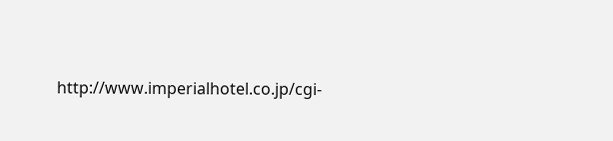http://www.imperialhotel.co.jp/cgi-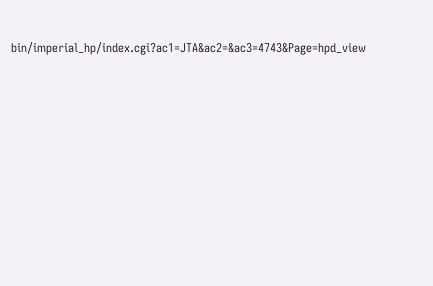bin/imperial_hp/index.cgi?ac1=JTA&ac2=&ac3=4743&Page=hpd_view